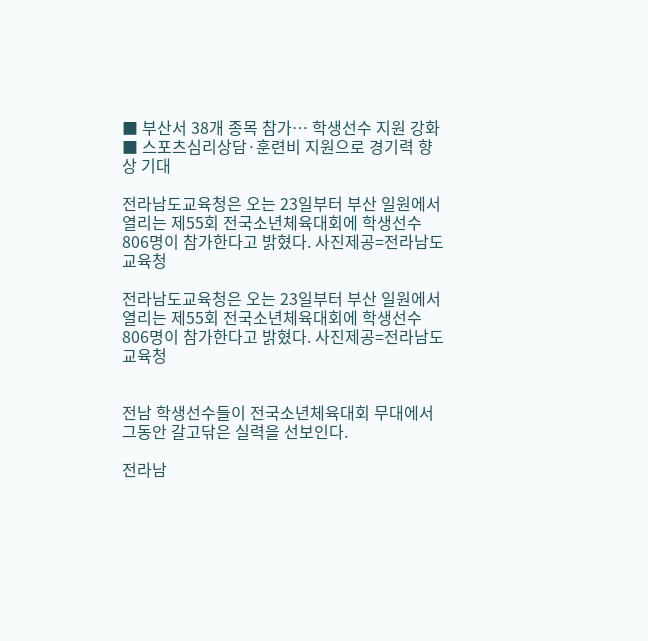■ 부산서 38개 종목 참가… 학생선수 지원 강화
■ 스포츠심리상담·훈련비 지원으로 경기력 향상 기대

전라남도교육청은 오는 23일부터 부산 일원에서 열리는 제55회 전국소년체육대회에 학생선수 806명이 참가한다고 밝혔다. 사진제공=전라남도교육청

전라남도교육청은 오는 23일부터 부산 일원에서 열리는 제55회 전국소년체육대회에 학생선수 806명이 참가한다고 밝혔다. 사진제공=전라남도교육청


전남 학생선수들이 전국소년체육대회 무대에서 그동안 갈고닦은 실력을 선보인다.

전라남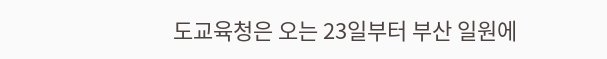도교육청은 오는 23일부터 부산 일원에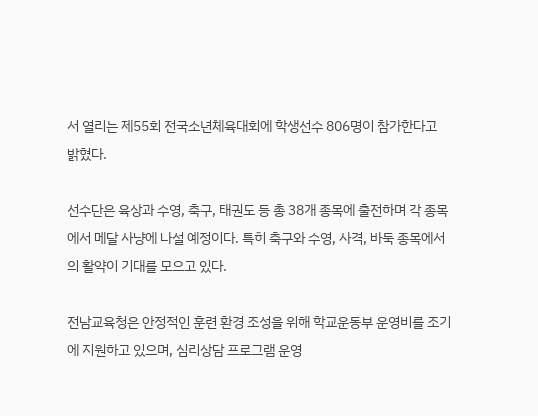서 열리는 제55회 전국소년체육대회에 학생선수 806명이 참가한다고 밝혔다.

선수단은 육상과 수영, 축구, 태권도 등 총 38개 종목에 출전하며 각 종목에서 메달 사냥에 나설 예정이다. 특히 축구와 수영, 사격, 바둑 종목에서의 활약이 기대를 모으고 있다.

전남교육청은 안정적인 훈련 환경 조성을 위해 학교운동부 운영비를 조기에 지원하고 있으며, 심리상담 프로그램 운영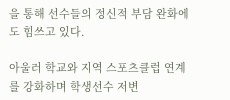을 통해 선수들의 정신적 부담 완화에도 힘쓰고 있다.

아울러 학교와 지역 스포츠클럽 연계를 강화하며 학생선수 저변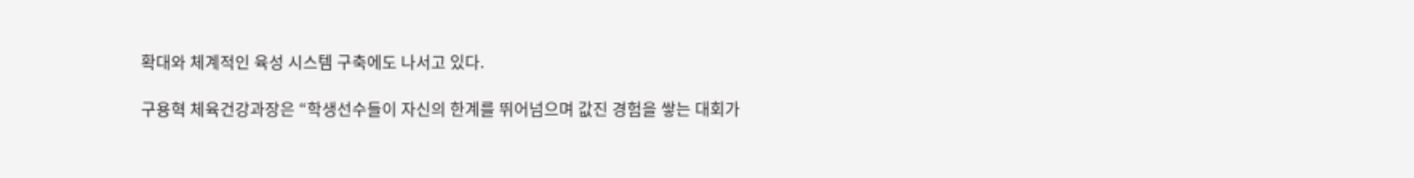확대와 체계적인 육성 시스템 구축에도 나서고 있다.

구용혁 체육건강과장은 “학생선수들이 자신의 한계를 뛰어넘으며 값진 경험을 쌓는 대회가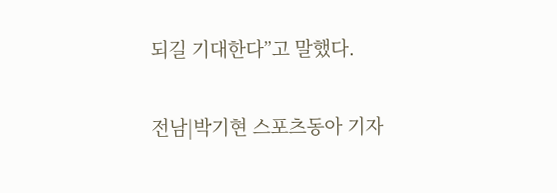되길 기대한다”고 말했다.

전남|박기현 스포츠동아 기자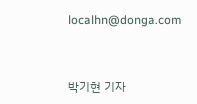localhn@donga.com


박기현 기자